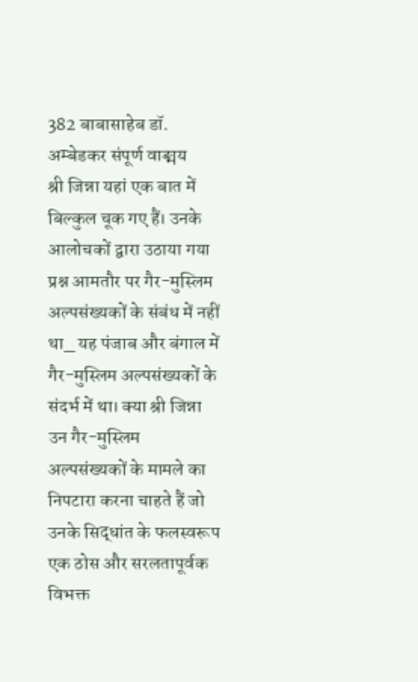382 बाबासाहेब डॉ. अम्बेडकर संपूर्ण वाङ्मय
श्री जिन्ना यहां एक बात में बिल्कुल चूक गए हैं। उनके आलोचकों द्वारा उठाया गया प्रश्न आमतौर पर गैर-मुस्लिम अल्पसंख्यकों के संबंध में नहीं था_ यह पंजाब और बंगाल में गैर-मुस्लिम अल्पसंख्यकों के संदर्भ में था। क्या श्री जिन्ना उन गैर-मुस्लिम अल्पसंख्यकों के मामले का निपटारा करना चाहते हैं जो उनके सिद्धांत के फलस्वरूप एक ठोस और सरलतापूर्वक विभक्त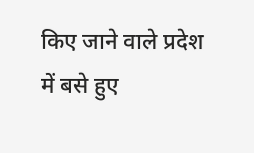किए जाने वाले प्रदेश में बसे हुए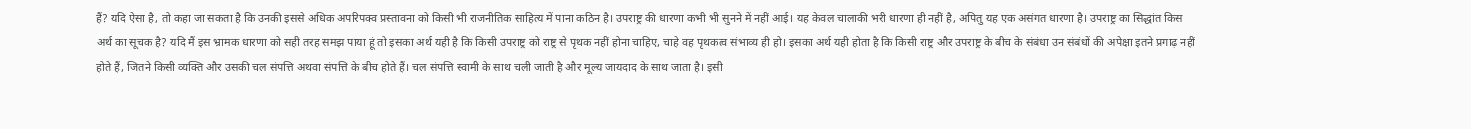हैं? यदि ऐसा है, तो कहा जा सकता है कि उनकी इससे अधिक अपरिपक्व प्रस्तावना को किसी भी राजनीतिक साहित्य में पाना कठिन है। उपराष्ट्र की धारणा कभी भी सुनने में नहीं आई। यह केवल चालाकी भरी धारणा ही नहीं है, अपितु यह एक असंगत धारणा है। उपराष्ट्र का सिद्धांत किस अर्थ का सूचक है? यदि मैं इस भ्रामक धारणा को सही तरह समझ पाया हूं तो इसका अर्थ यही है कि किसी उपराष्ट्र को राष्ट्र से पृथक नहीं होना चाहिए, चाहे वह पृथकत्व संभाव्य ही हो। इसका अर्थ यही होता है कि किसी राष्ट्र और उपराष्ट्र के बीच के संबंधा उन संबंधों की अपेक्षा इतने प्रगाढ़ नहीं होते हैं, जितने किसी व्यक्ति और उसकी चल संपत्ति अथवा संपत्ति के बीच होते हैं। चल संपत्ति स्वामी के साथ चली जाती है और मूल्य जायदाद के साथ जाता है। इसी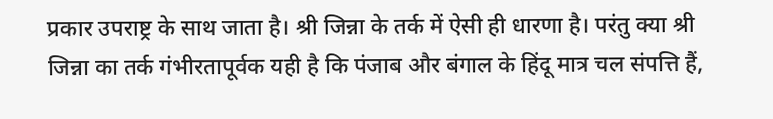प्रकार उपराष्ट्र के साथ जाता है। श्री जिन्ना के तर्क में ऐसी ही धारणा है। परंतु क्या श्री जिन्ना का तर्क गंभीरतापूर्वक यही है कि पंजाब और बंगाल के हिंदू मात्र चल संपत्ति हैं,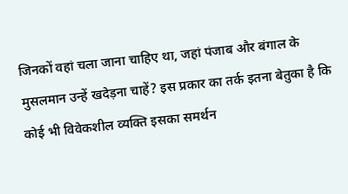जिनकों वहां चला जाना चाहिए था, जहां पंजाब और बंगाल के मुसलमान उन्हें खदेड़ना चाहें? इस प्रकार का तर्क इतना बेतुका है कि कोई भी विवेकशील व्यक्ति इसका समर्थन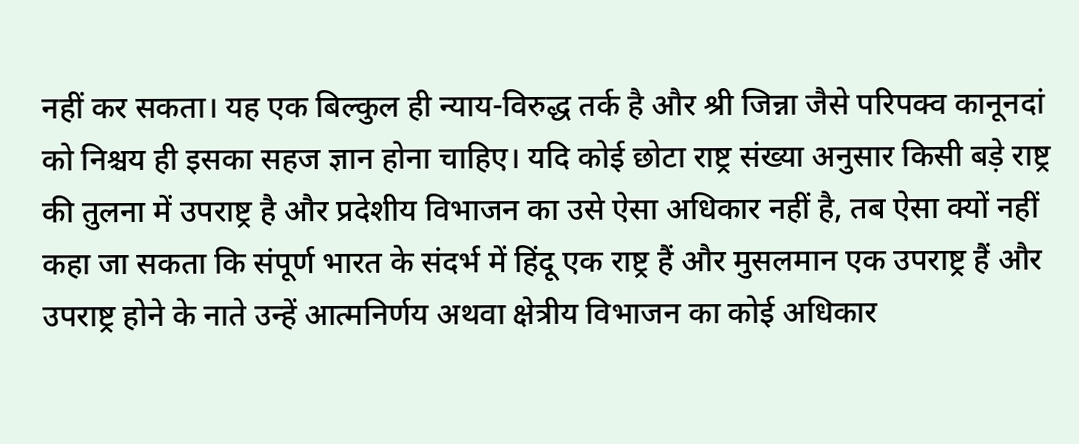नहीं कर सकता। यह एक बिल्कुल ही न्याय-विरुद्ध तर्क है और श्री जिन्ना जैसे परिपक्व कानूनदां को निश्चय ही इसका सहज ज्ञान होना चाहिए। यदि कोई छोटा राष्ट्र संख्या अनुसार किसी बड़े राष्ट्र की तुलना में उपराष्ट्र है और प्रदेशीय विभाजन का उसे ऐसा अधिकार नहीं है, तब ऐसा क्यों नहीं कहा जा सकता कि संपूर्ण भारत के संदर्भ में हिंदू एक राष्ट्र हैं और मुसलमान एक उपराष्ट्र हैं और उपराष्ट्र होने के नाते उन्हें आत्मनिर्णय अथवा क्षेत्रीय विभाजन का कोई अधिकार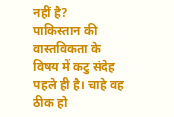नहीं है?
पाकिस्तान की वास्तविकता के विषय में कटु संदेह पहले ही है। चाहे वह ठीक हो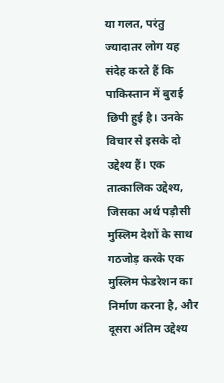या गलत, परंतु ज्यादातर लोग यह संदेह करते हैं कि पाकिस्तान में बुराई छिपी हुई है। उनके विचार से इसके दो उद्देश्य हैं। एक तात्कालिक उद्देश्य, जिसका अर्थ पड़ौसी मुस्लिम देशों के साथ गठजोड़ करके एक मुस्लिम फेडरेशन का निर्माण करना है, और दूसरा अंतिम उद्देश्य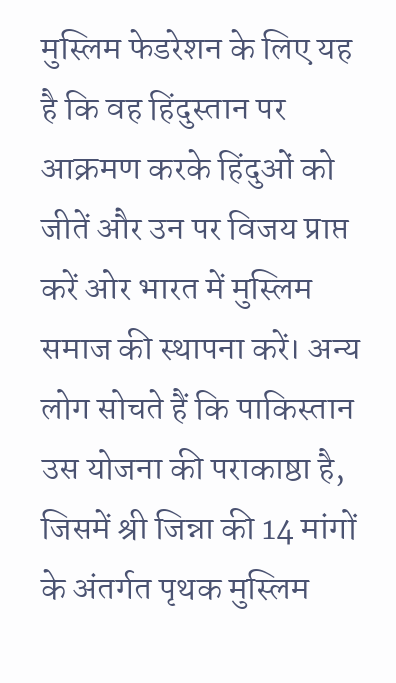मुस्लिम फेडरेशन के लिए यह है कि वह हिंदुस्तान पर आक्रमण करके हिंदुओं को जीतें और उन पर विजय प्राप्त करें ओर भारत में मुस्लिम समाज की स्थापना करें। अन्य लोग सोचते हैं कि पाकिस्तान उस योजना की पराकाष्ठा है, जिसमें श्री जिन्ना की 14 मांगों के अंतर्गत पृथक मुस्लिम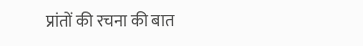प्रांतों की रचना की बात